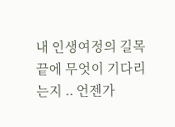내 인생여정의 길목 끝에 무엇이 기다리는지 .. 언젠가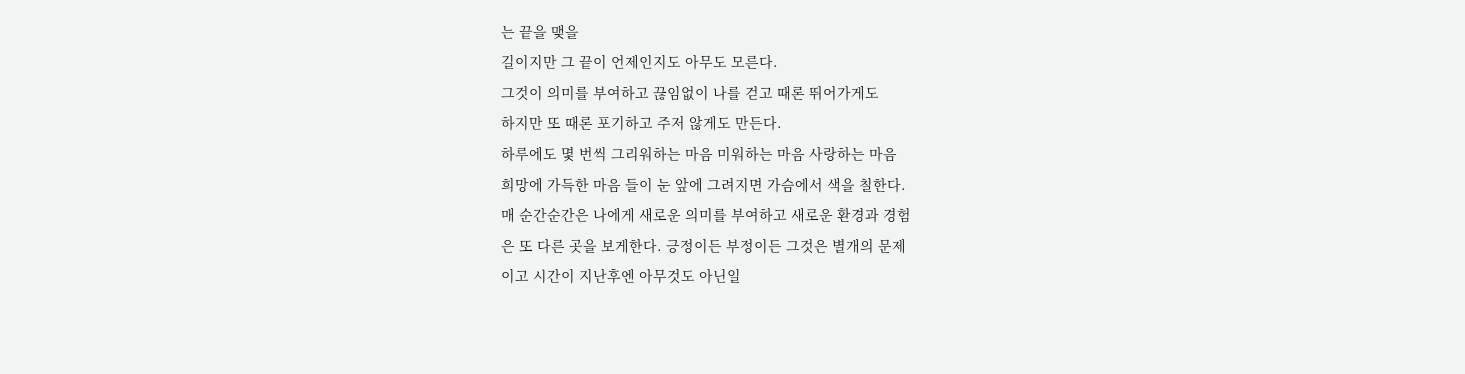는 끝을 맺을
길이지만 그 끝이 언제인지도 아무도 모른다.
그것이 의미를 부여하고 끊임없이 나를 걷고 때론 뛰어가게도
하지만 또 때론 포기하고 주저 않게도 만든다.
하루에도 몇 번씩 그리워하는 마음 미워하는 마음 사랑하는 마음
희망에 가득한 마음 들이 눈 앞에 그려지면 가슴에서 색을 칠한다.
매 순간순간은 나에게 새로운 의미를 부여하고 새로운 환경과 경험
은 또 다른 곳을 보게한다. 긍정이든 부정이든 그것은 별개의 문제
이고 시간이 지난후엔 아무것도 아닌일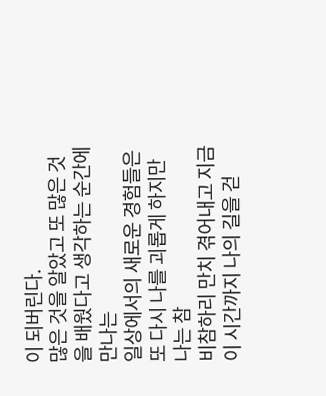이 되버린다.
많은 것을 알았고 또 많은 것을 배웠다고 생각하는 순간에 만나는
일상에서의 새로운 경험들은 또 다시 나를 괴롭게 하지만 나는 참
비참하리 만치 겪어내고 지금 이 시간까지 나의 길을 걷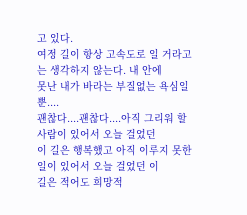고 있다.
여정 길이 항상 고속도로 일 거라고는 생각하지 않는다. 내 안에
못난 내가 바라는 부질없는 욕심일 뿐....
괜찮다....괜찮다....아직 그리워 할 사람이 있어서 오늘 걸었던
이 길은 행복했고 아직 이루지 못한 일이 있어서 오늘 걸었던 이
길은 적어도 희망적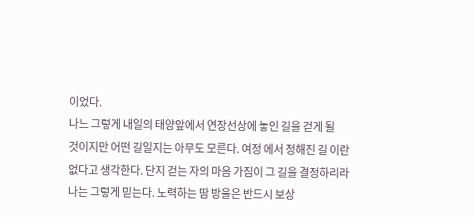이었다.
나느 그렇게 내일의 태양앞에서 연장선상에 놓인 길을 걷게 될
것이지만 어떤 길일지는 아무도 모른다. 여정 에서 정해진 길 이란
없다고 생각한다. 단지 걷는 자의 마음 가짐이 그 길을 결정하리라
나는 그렇게 믿는다. 노력하는 땀 방울은 반드시 보상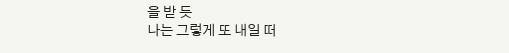을 받 듯
나는 그렇게 또 내일 떠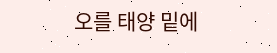오를 태양 밑에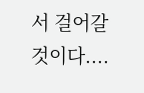서 걸어갈 것이다....